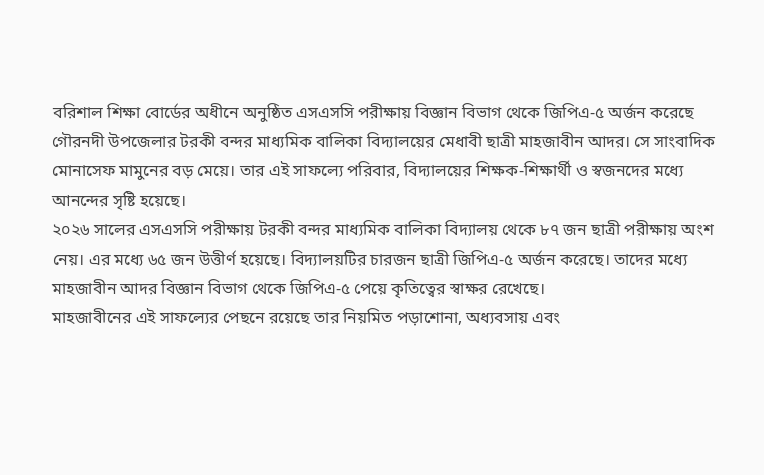বরিশাল শিক্ষা বোর্ডের অধীনে অনুষ্ঠিত এসএসসি পরীক্ষায় বিজ্ঞান বিভাগ থেকে জিপিএ-৫ অর্জন করেছে গৌরনদী উপজেলার টরকী বন্দর মাধ্যমিক বালিকা বিদ্যালয়ের মেধাবী ছাত্রী মাহজাবীন আদর। সে সাংবাদিক মোনাসেফ মামুনের বড় মেয়ে। তার এই সাফল্যে পরিবার, বিদ্যালয়ের শিক্ষক-শিক্ষার্থী ও স্বজনদের মধ্যে আনন্দের সৃষ্টি হয়েছে।
২০২৬ সালের এসএসসি পরীক্ষায় টরকী বন্দর মাধ্যমিক বালিকা বিদ্যালয় থেকে ৮৭ জন ছাত্রী পরীক্ষায় অংশ নেয়। এর মধ্যে ৬৫ জন উত্তীর্ণ হয়েছে। বিদ্যালয়টির চারজন ছাত্রী জিপিএ-৫ অর্জন করেছে। তাদের মধ্যে মাহজাবীন আদর বিজ্ঞান বিভাগ থেকে জিপিএ-৫ পেয়ে কৃতিত্বের স্বাক্ষর রেখেছে।
মাহজাবীনের এই সাফল্যের পেছনে রয়েছে তার নিয়মিত পড়াশোনা, অধ্যবসায় এবং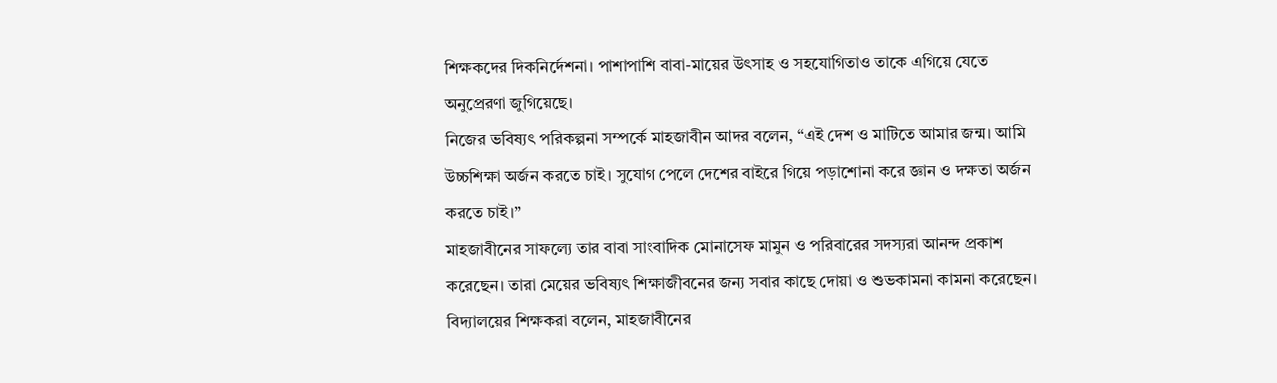শিক্ষকদের দিকনির্দেশনা। পাশাপাশি বাবা-মায়ের উৎসাহ ও সহযোগিতাও তাকে এগিয়ে যেতে অনুপ্রেরণা জুগিয়েছে।
নিজের ভবিষ্যৎ পরিকল্পনা সম্পর্কে মাহজাবীন আদর বলেন, “এই দেশ ও মাটিতে আমার জন্ম। আমি উচ্চশিক্ষা অর্জন করতে চাই। সুযোগ পেলে দেশের বাইরে গিয়ে পড়াশোনা করে জ্ঞান ও দক্ষতা অর্জন করতে চাই।”
মাহজাবীনের সাফল্যে তার বাবা সাংবাদিক মোনাসেফ মামুন ও পরিবারের সদস্যরা আনন্দ প্রকাশ করেছেন। তারা মেয়ের ভবিষ্যৎ শিক্ষাজীবনের জন্য সবার কাছে দোয়া ও শুভকামনা কামনা করেছেন।
বিদ্যালয়ের শিক্ষকরা বলেন, মাহজাবীনের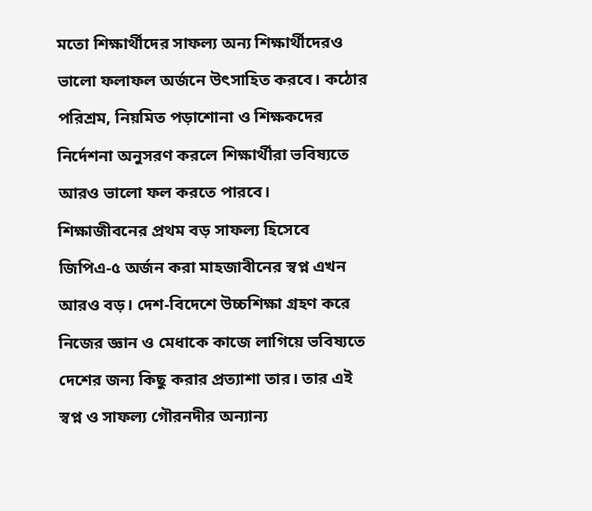মতো শিক্ষার্থীদের সাফল্য অন্য শিক্ষার্থীদেরও ভালো ফলাফল অর্জনে উৎসাহিত করবে। কঠোর পরিশ্রম, নিয়মিত পড়াশোনা ও শিক্ষকদের নির্দেশনা অনুসরণ করলে শিক্ষার্থীরা ভবিষ্যতে আরও ভালো ফল করতে পারবে।
শিক্ষাজীবনের প্রথম বড় সাফল্য হিসেবে জিপিএ-৫ অর্জন করা মাহজাবীনের স্বপ্ন এখন আরও বড়। দেশ-বিদেশে উচ্চশিক্ষা গ্রহণ করে নিজের জ্ঞান ও মেধাকে কাজে লাগিয়ে ভবিষ্যতে দেশের জন্য কিছু করার প্রত্যাশা তার। তার এই স্বপ্ন ও সাফল্য গৌরনদীর অন্যান্য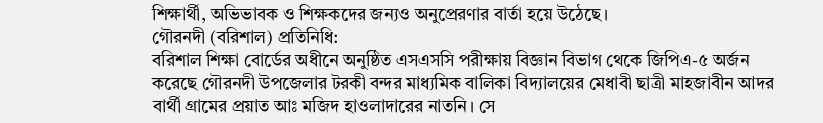শিক্ষার্থী, অভিভাবক ও শিক্ষকদের জন্যও অনুপ্রেরণার বার্তা হয়ে উঠেছে।
গৌরনদী (বরিশাল) প্রতিনিধি:
বরিশাল শিক্ষা বোর্ডের অধীনে অনুষ্ঠিত এসএসসি পরীক্ষায় বিজ্ঞান বিভাগ থেকে জিপিএ-৫ অর্জন করেছে গৌরনদী উপজেলার টরকী বন্দর মাধ্যমিক বালিকা বিদ্যালয়ের মেধাবী ছাত্রী মাহজাবীন আদর বার্থী গ্রামের প্রয়াত আঃ মজিদ হাওলাদারের নাতনি। সে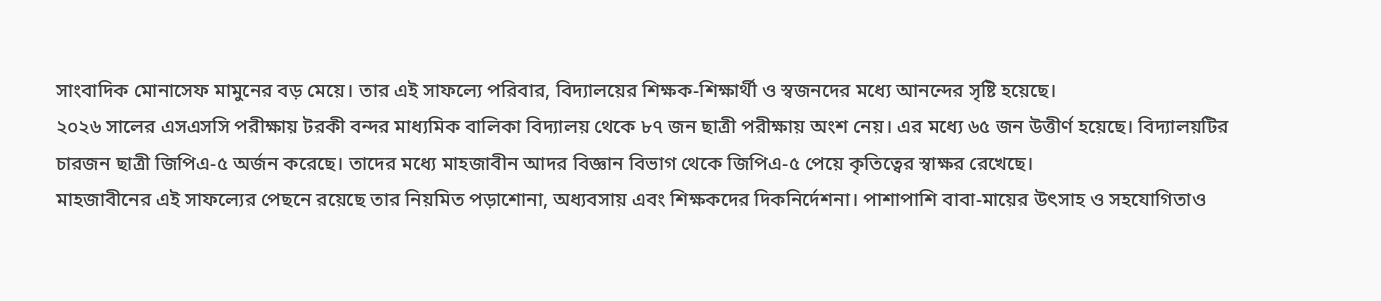সাংবাদিক মোনাসেফ মামুনের বড় মেয়ে। তার এই সাফল্যে পরিবার, বিদ্যালয়ের শিক্ষক-শিক্ষার্থী ও স্বজনদের মধ্যে আনন্দের সৃষ্টি হয়েছে।
২০২৬ সালের এসএসসি পরীক্ষায় টরকী বন্দর মাধ্যমিক বালিকা বিদ্যালয় থেকে ৮৭ জন ছাত্রী পরীক্ষায় অংশ নেয়। এর মধ্যে ৬৫ জন উত্তীর্ণ হয়েছে। বিদ্যালয়টির চারজন ছাত্রী জিপিএ-৫ অর্জন করেছে। তাদের মধ্যে মাহজাবীন আদর বিজ্ঞান বিভাগ থেকে জিপিএ-৫ পেয়ে কৃতিত্বের স্বাক্ষর রেখেছে।
মাহজাবীনের এই সাফল্যের পেছনে রয়েছে তার নিয়মিত পড়াশোনা, অধ্যবসায় এবং শিক্ষকদের দিকনির্দেশনা। পাশাপাশি বাবা-মায়ের উৎসাহ ও সহযোগিতাও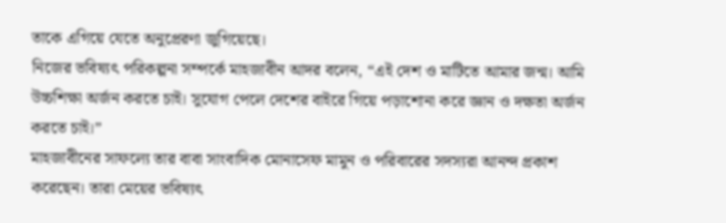তাকে এগিয়ে যেতে অনুপ্রেরণা জুগিয়েছে।
নিজের ভবিষ্যৎ পরিকল্পনা সম্পর্কে মাহজাবীন আদর বলেন, “এই দেশ ও মাটিতে আমার জন্ম। আমি উচ্চশিক্ষা অর্জন করতে চাই। সুযোগ পেলে দেশের বাইরে গিয়ে পড়াশোনা করে জ্ঞান ও দক্ষতা অর্জন করতে চাই।”
মাহজাবীনের সাফল্যে তার বাবা সাংবাদিক মোনাসেফ মামুন ও পরিবারের সদস্যরা আনন্দ প্রকাশ করেছেন। তারা মেয়ের ভবিষ্যৎ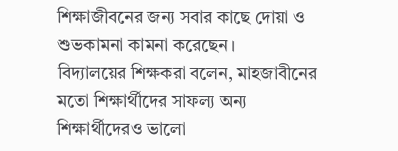শিক্ষাজীবনের জন্য সবার কাছে দোয়া ও শুভকামনা কামনা করেছেন।
বিদ্যালয়ের শিক্ষকরা বলেন, মাহজাবীনের মতো শিক্ষার্থীদের সাফল্য অন্য শিক্ষার্থীদেরও ভালো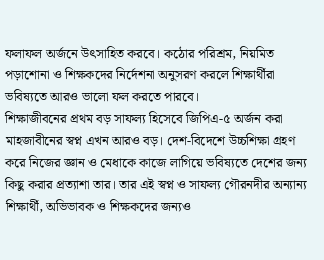ফলাফল অর্জনে উৎসাহিত করবে। কঠোর পরিশ্রম, নিয়মিত পড়াশোনা ও শিক্ষকদের নির্দেশনা অনুসরণ করলে শিক্ষার্থীরা ভবিষ্যতে আরও ভালো ফল করতে পারবে।
শিক্ষাজীবনের প্রথম বড় সাফল্য হিসেবে জিপিএ-৫ অর্জন করা মাহজাবীনের স্বপ্ন এখন আরও বড়। দেশ-বিদেশে উচ্চশিক্ষা গ্রহণ করে নিজের জ্ঞান ও মেধাকে কাজে লাগিয়ে ভবিষ্যতে দেশের জন্য কিছু করার প্রত্যাশা তার। তার এই স্বপ্ন ও সাফল্য গৌরনদীর অন্যান্য শিক্ষার্থী, অভিভাবক ও শিক্ষকদের জন্যও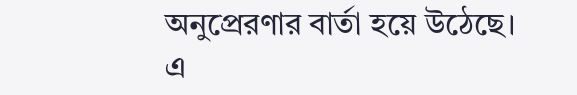অনুপ্রেরণার বার্তা হয়ে উঠেছে।
এ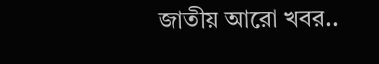জাতীয় আরো খবর..